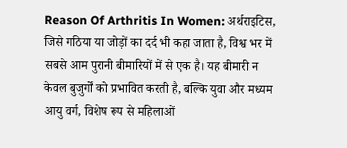Reason Of Arthritis In Women: अर्थराइटिस, जिसे गठिया या जोड़ों का दर्द भी कहा जाता है, विश्व भर में सबसे आम पुरानी बीमारियों में से एक है। यह बीमारी न केवल बुजुर्गों को प्रभावित करती है, बल्कि युवा और मध्यम आयु वर्ग, विशेष रूप से महिलाओं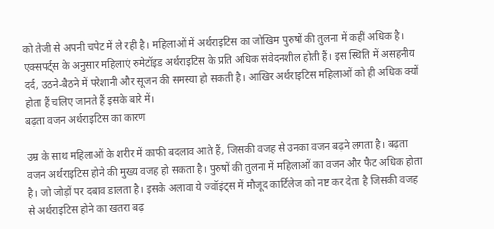को तेजी से अपनी चपेट में ले रही है। महिलाओं में अर्थराइटिस का जोखिम पुरुषों की तुलना में कहीं अधिक है। एक्सपर्ट्स के अनुसार महिलाएं रुमेटॉइड अर्थराइटिस के प्रति अधिक संवेदनशील होती हैं। इस स्थिति में असहनीय दर्द, उठने-बैठने में परेशानी और सूजन की समस्या हो सकती है। आखिर अर्थराइटिस महिलाओं को ही अधिक क्यों होता हैं चलिए जानते हैं इसके बारे में।
बढ़ता वजन अर्थराइटिस का कारण

उम्र के साथ महिलाओं के शरीर में काफी बदलाव आते हैं, जिसकी वजह से उनका वजन बढ़ने लगता है। बढ़ता वजन अर्थराइटिस होने की मुख्य वजह हो सकता है। पुरुषों की तुलना में महिलाओं का वजन और फैट अधिक होता है। जो जोड़ों पर दबाव डालता है। इसके अलावा ये ज्वॉइंट्स में मौजूद कार्टिलेज को नष्ट कर देता है जिसकी वजह से अर्थराइटिस होने का खतरा बढ़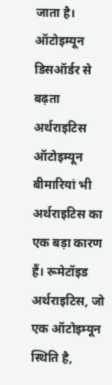जाता है।
ऑटोइम्यून डिसऑर्डर से बढ़ता अर्थराइटिस
ऑटोइम्यून बीमारियां भी अर्थराइटिस का एक बड़ा कारण हैं। रूमेटॉइड अर्थराइटिस, जो एक ऑटोइम्यून स्थिति है,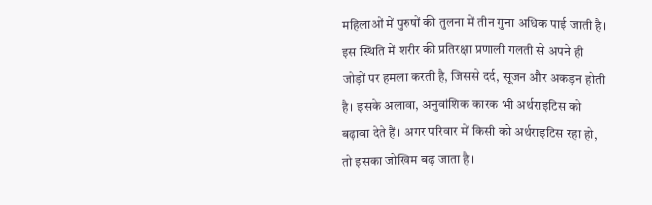महिलाओं में पुरुषों की तुलना में तीन गुना अधिक पाई जाती है। इस स्थिति में शरीर की प्रतिरक्षा प्रणाली गलती से अपने ही जोड़ों पर हमला करती है, जिससे दर्द, सूजन और अकड़न होती है। इसके अलावा, अनुवांशिक कारक भी अर्थराइटिस को बढ़ावा देते हैं। अगर परिवार में किसी को अर्थराइटिस रहा हो, तो इसका जोखिम बढ़ जाता है।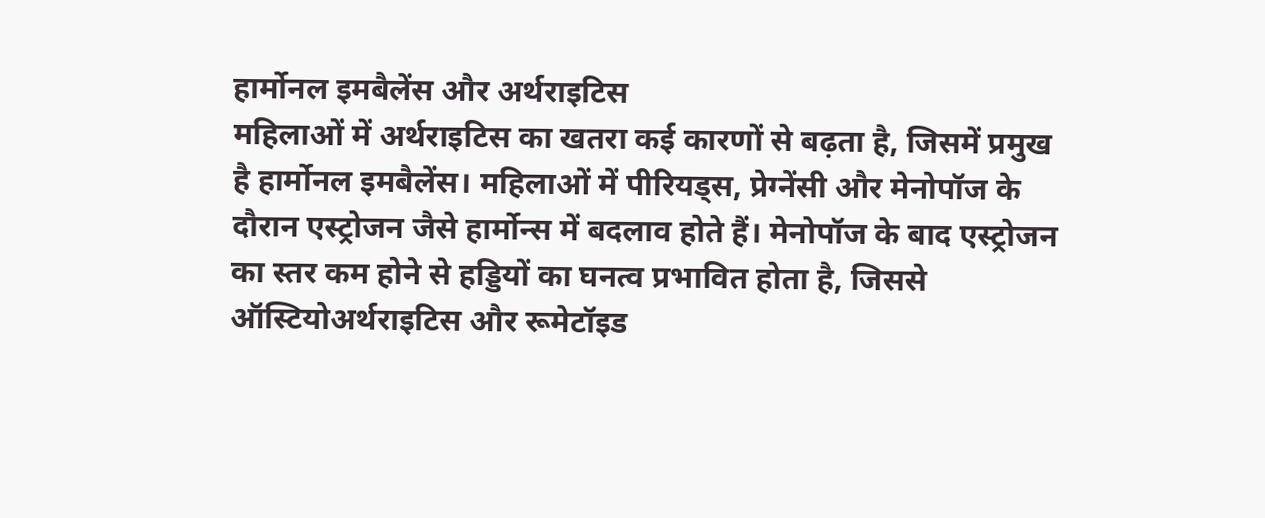हार्मोनल इमबैलेंस और अर्थराइटिस
महिलाओं में अर्थराइटिस का खतरा कई कारणों से बढ़ता है, जिसमें प्रमुख है हार्मोनल इमबैलेंस। महिलाओं में पीरियड्स, प्रेग्नेंसी और मेनोपॉज के दौरान एस्ट्रोजन जैसे हार्मोन्स में बदलाव होते हैं। मेनोपॉज के बाद एस्ट्रोजन का स्तर कम होने से हड्डियों का घनत्व प्रभावित होता है, जिससे ऑस्टियोअर्थराइटिस और रूमेटॉइड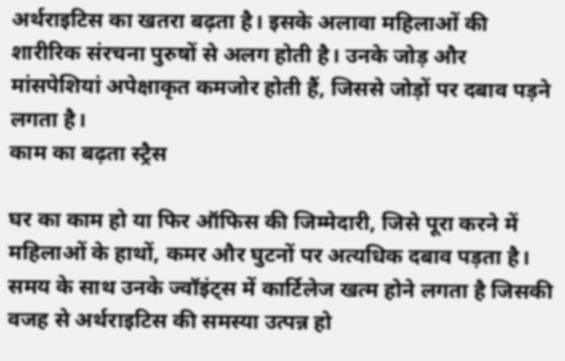अर्थराइटिस का खतरा बढ़ता है। इसके अलावा महिलाओं की शारीरिक संरचना पुरुषों से अलग होती है। उनके जोड़ और मांसपेशियां अपेक्षाकृत कमजोर होती हैं, जिससे जोड़ों पर दबाव पड़ने लगता है।
काम का बढ़ता स्ट्रैस

घर का काम हो या फिर ऑफिस की जिम्मेदारी, जिसे पूरा करने में महिलाओं के हाथों, कमर और घुटनों पर अत्यधिक दबाव पड़ता है। समय के साथ उनके ज्वॉइंट्स में कार्टिलेज खत्म होने लगता है जिसकी वजह से अर्थराइटिस की समस्या उत्पन्न हो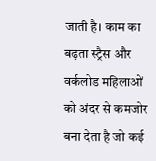जाती है। काम का बढ़ता स्ट्रैस और वर्कलोड महिलाओं को अंदर से कमजोर बना देता है जो कई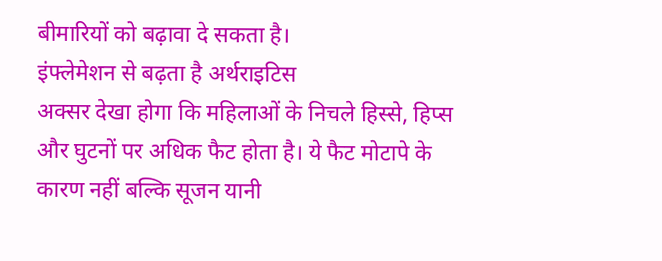बीमारियों को बढ़ावा दे सकता है।
इंफ्लेमेशन से बढ़ता है अर्थराइटिस
अक्सर देखा होगा कि महिलाओं के निचले हिस्से, हिप्स और घुटनों पर अधिक फैट होता है। ये फैट मोटापे के कारण नहीं बल्कि सूजन यानी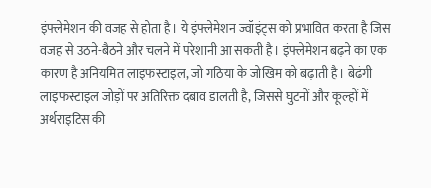इंफ्लेमेशन की वजह से होता है। ये इंफ्लेमेशन ज्वॉइंट्स को प्रभावित करता है जिस वजह से उठने-बैठने और चलने में परेशानी आ सकती है। इंफ्लेमेशन बढ़ने का एक कारण है अनियमित लाइफस्टाइल, जो गठिया के जोखिम को बढ़ाती है। बेढंगी लाइफस्टाइल जोड़ों पर अतिरिक्त दबाव डालती है, जिससे घुटनों और कूल्हों में अर्थराइटिस की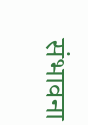संभावना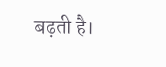बढ़ती है।